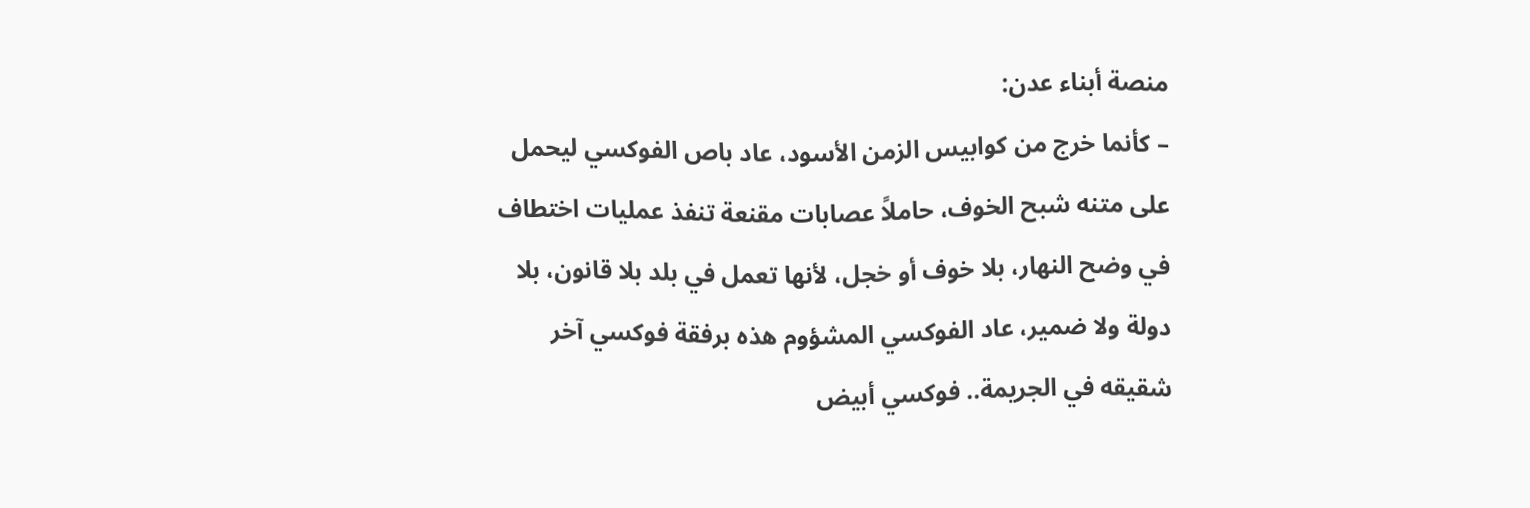منصة أبناء عدن:
– كأنما خرج من كوابيس الزمن الأسود، عاد باص الفوكسي ليحمل على متنه شبح الخوف، حاملاً عصابات مقنعة تنفذ عمليات اختطاف في وضح النهار، بلا خوف أو خجل، لأنها تعمل في بلد بلا قانون، بلا دولة ولا ضمير، عاد الفوكسي المشؤوم هذه برفقة فوكسي آخر شقيقه في الجريمة.. فوكسي أبيض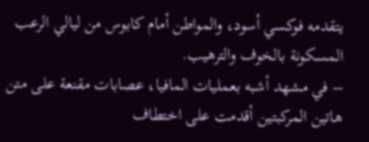يتقدمه فوكسي أسود، والمواطن أمام كابوس من ليالي الرعب المسكونة بالخوف والترهيب.
– في مشهد أشبه بعمليات المافيا، عصابات مقنعة على متن هاتين المركبتين أقدمت على اختطاف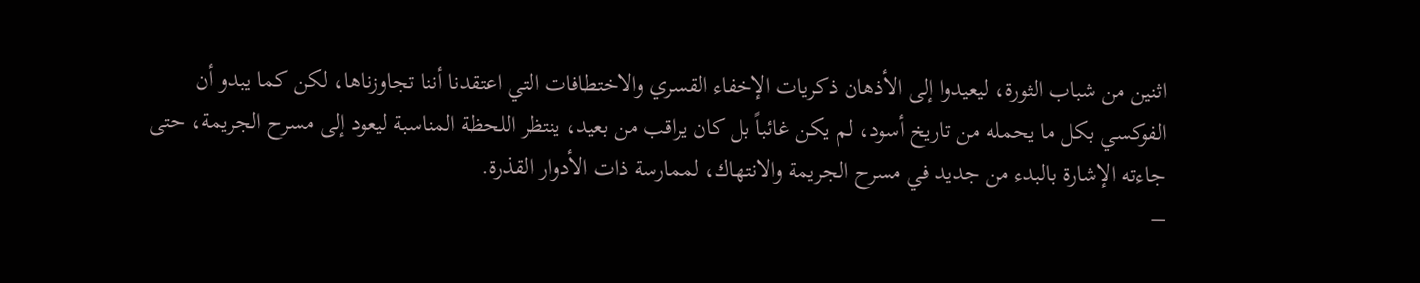اثنين من شباب الثورة، ليعيدوا إلى الأذهان ذكريات الإخفاء القسري والاختطافات التي اعتقدنا أننا تجاوزناها، لكن كما يبدو أن الفوكسي بكل ما يحمله من تاريخ أسود، لم يكن غائباً بل كان يراقب من بعيد، ينتظر اللحظة المناسبة ليعود إلى مسرح الجريمة، حتى جاءته الإشارة بالبدء من جديد في مسرح الجريمة والانتهاك، لممارسة ذات الأدوار القذرة.
–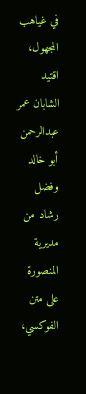في غياهب المجهول، اقتيد الشابان عمر عبدالرحمن أبو خالد وفضل رشاد من مديرية المنصورة على متن الفوكسي،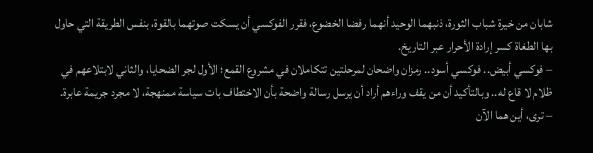شابان من خيرة شباب الثورة، ذنبهما الوحيد أنهما رفضا الخضوع، فقرر الفوكسي أن يسكت صوتهما بالقوة، بنفس الطريقة التي حاول بها الطغاة كسر إرادة الأحرار عبر التاريخ.
– فوكسي أبيض.. فوكسي أسود.. رمزان واضحان لمرحلتين تتكاملان في مشروع القمع؛ الأول لجر الضحايا، والثاني لابتلاعهم في ظلام لا قاع له.. وبالتأكيد أن من يقف وراءهم أراد أن يرسل رسالة واضحة بأن الاختطاف بات سياسة ممنهجة، لا مجرد جريمة عابرة.
– ترى، أين هما الآن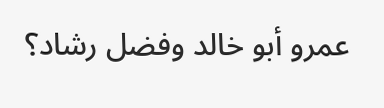عمرو أبو خالد وفضل رشاد؟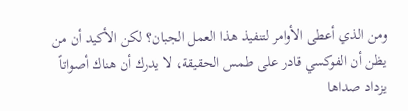ومن الذي أعطى الأوامر لتنفيذ هذا العمل الجبان؟ لكن الأكيد أن من يظن أن الفوكسي قادر على طمس الحقيقة، لا يدرك أن هناك أصواتاً يزداد صداها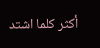أكثر كلما اشتد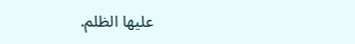عليها الظلم.